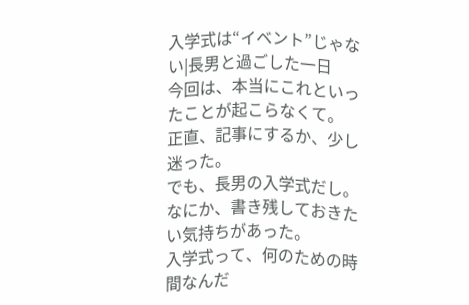入学式は“イベント”じゃない|長男と過ごした一日
今回は、本当にこれといったことが起こらなくて。
正直、記事にするか、少し迷った。
でも、長男の入学式だし。
なにか、書き残しておきたい気持ちがあった。
入学式って、何のための時間なんだ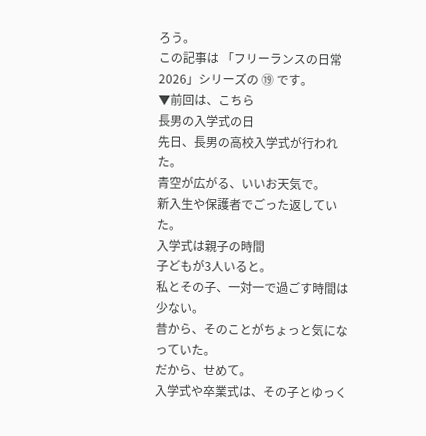ろう。
この記事は 「フリーランスの日常2026」シリーズの ⑲ です。
▼前回は、こちら
長男の入学式の日
先日、長男の高校入学式が行われた。
青空が広がる、いいお天気で。
新入生や保護者でごった返していた。
入学式は親子の時間
子どもが3人いると。
私とその子、一対一で過ごす時間は少ない。
昔から、そのことがちょっと気になっていた。
だから、せめて。
入学式や卒業式は、その子とゆっく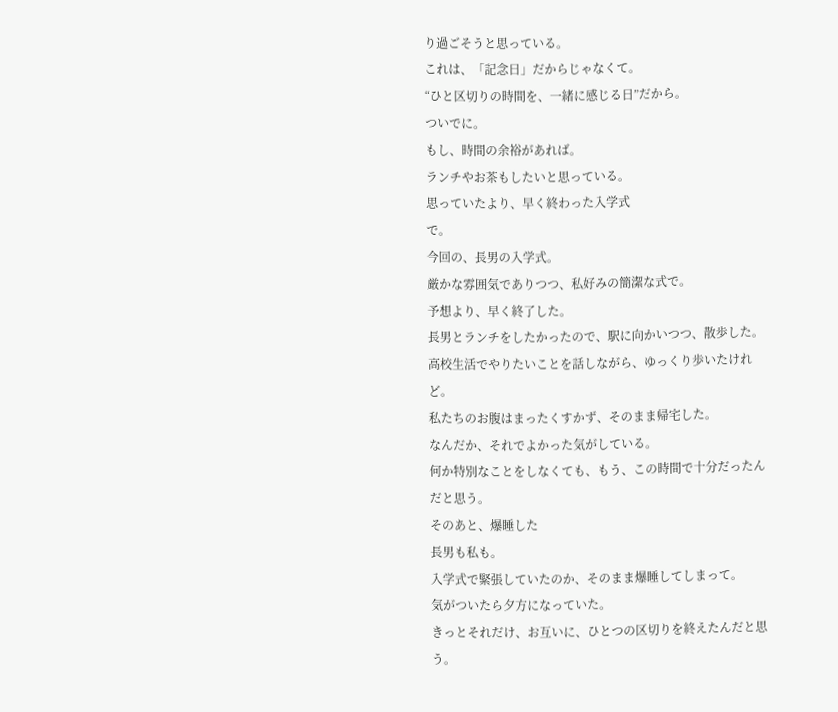り過ごそうと思っている。
これは、「記念日」だからじゃなくて。
“ひと区切りの時間を、一緒に感じる日”だから。
ついでに。
もし、時間の余裕があれば。
ランチやお茶もしたいと思っている。
思っていたより、早く終わった入学式
で。
今回の、長男の入学式。
厳かな雰囲気でありつつ、私好みの簡潔な式で。
予想より、早く終了した。
長男とランチをしたかったので、駅に向かいつつ、散歩した。
高校生活でやりたいことを話しながら、ゆっくり歩いたけれど。
私たちのお腹はまったくすかず、そのまま帰宅した。
なんだか、それでよかった気がしている。
何か特別なことをしなくても、もう、この時間で十分だったんだと思う。
そのあと、爆睡した
長男も私も。
入学式で緊張していたのか、そのまま爆睡してしまって。
気がついたら夕方になっていた。
きっとそれだけ、お互いに、ひとつの区切りを終えたんだと思う。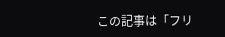この記事は「フリ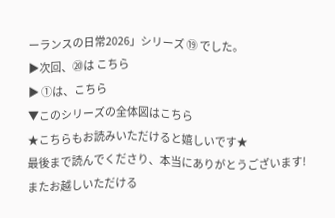ーランスの日常2026」シリーズ ⑲ でした。
▶次回、⑳は こちら
▶ ①は、こちら
▼このシリーズの全体図はこちら
★こちらもお読みいただけると嬉しいです★
最後まで読んでくださり、本当にありがとうございます!
またお越しいただける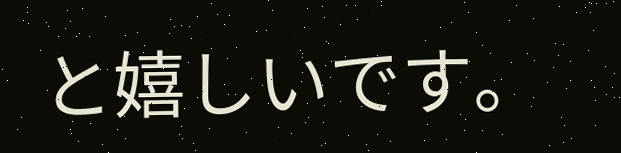と嬉しいです。